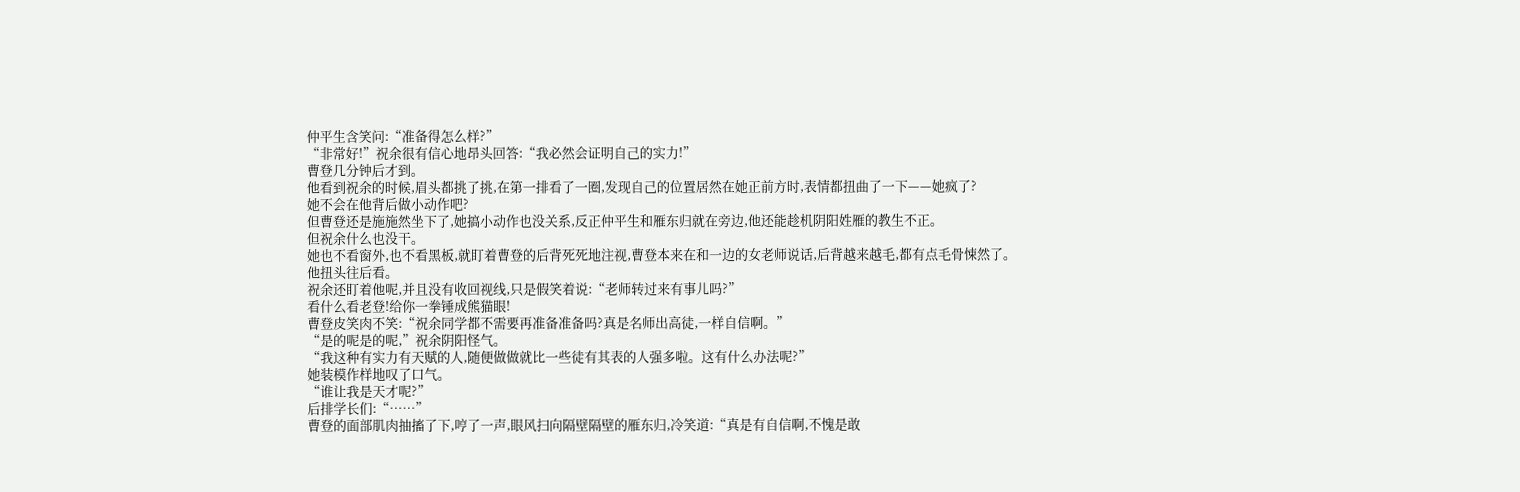仲平生含笑问:“准备得怎么样?”
“非常好!”祝余很有信心地昂头回答:“我必然会证明自己的实力!”
曹登几分钟后才到。
他看到祝余的时候,眉头都挑了挑,在第一排看了一圈,发现自己的位置居然在她正前方时,表情都扭曲了一下——她疯了?
她不会在他背后做小动作吧?
但曹登还是施施然坐下了,她搞小动作也没关系,反正仲平生和雁东归就在旁边,他还能趁机阴阳姓雁的教生不正。
但祝余什么也没干。
她也不看窗外,也不看黑板,就盯着曹登的后背死死地注视,曹登本来在和一边的女老师说话,后背越来越毛,都有点毛骨悚然了。
他扭头往后看。
祝余还盯着他呢,并且没有收回视线,只是假笑着说:“老师转过来有事儿吗?”
看什么看老登!给你一拳锤成熊猫眼!
曹登皮笑肉不笑:“祝余同学都不需要再准备准备吗?真是名师出高徒,一样自信啊。”
“是的呢是的呢,”祝余阴阳怪气。
“我这种有实力有天赋的人,随便做做就比一些徒有其表的人强多啦。这有什么办法呢?”
她装模作样地叹了口气。
“谁让我是天才呢?”
后排学长们:“……”
曹登的面部肌肉抽搐了下,哼了一声,眼风扫向隔壁隔壁的雁东归,冷笑道:“真是有自信啊,不愧是敢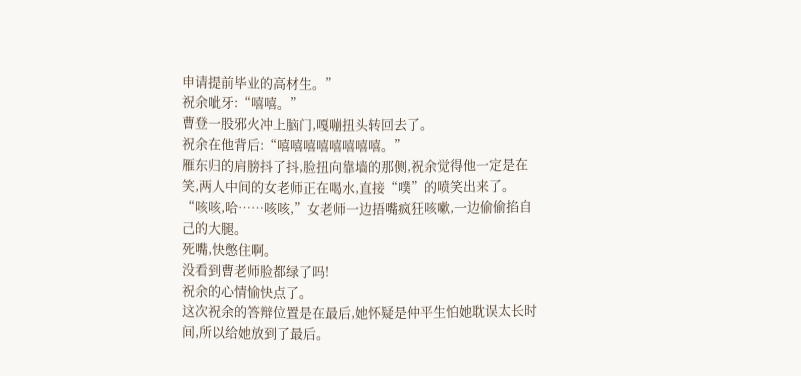申请提前毕业的高材生。”
祝余呲牙:“嘻嘻。”
曹登一股邪火冲上脑门,嘎嘣扭头转回去了。
祝余在他背后:“嘻嘻嘻嘻嘻嘻嘻嘻。”
雁东归的肩膀抖了抖,脸扭向靠墙的那侧,祝余觉得他一定是在笑,两人中间的女老师正在喝水,直接“噗”的喷笑出来了。
“咳咳,哈……咳咳,”女老师一边捂嘴疯狂咳嗽,一边偷偷掐自己的大腿。
死嘴,快憋住啊。
没看到曹老师脸都绿了吗!
祝余的心情愉快点了。
这次祝余的答辩位置是在最后,她怀疑是仲平生怕她耽误太长时间,所以给她放到了最后。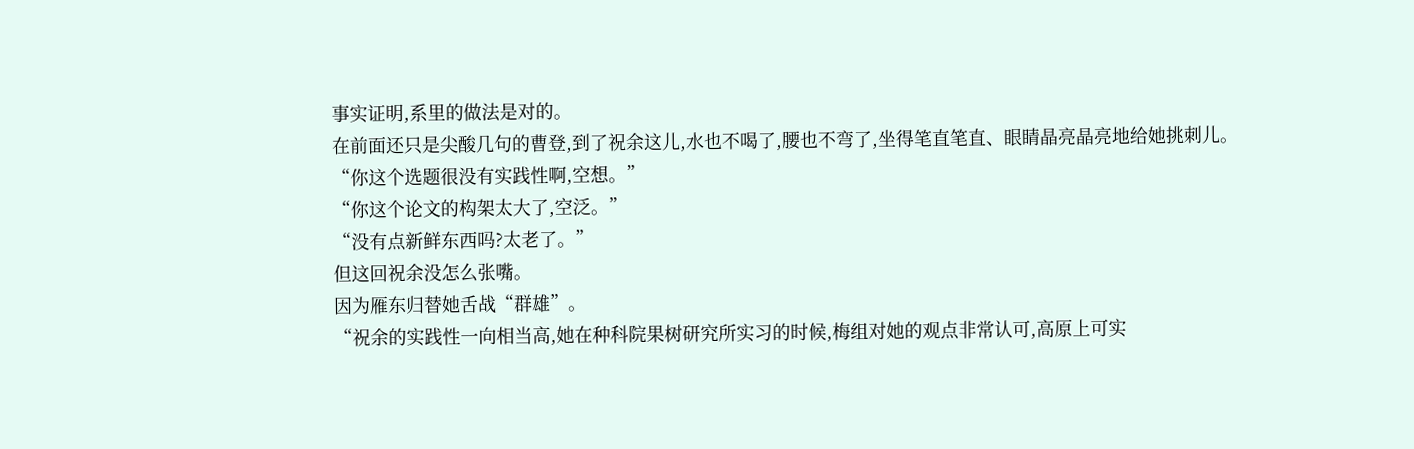事实证明,系里的做法是对的。
在前面还只是尖酸几句的曹登,到了祝余这儿,水也不喝了,腰也不弯了,坐得笔直笔直、眼睛晶亮晶亮地给她挑刺儿。
“你这个选题很没有实践性啊,空想。”
“你这个论文的构架太大了,空泛。”
“没有点新鲜东西吗?太老了。”
但这回祝余没怎么张嘴。
因为雁东归替她舌战“群雄”。
“祝余的实践性一向相当高,她在种科院果树研究所实习的时候,梅组对她的观点非常认可,高原上可实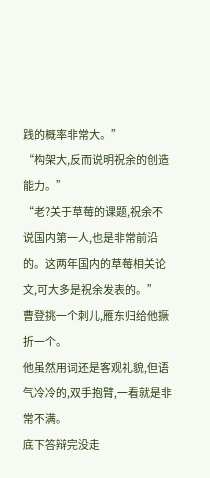践的概率非常大。”
“构架大,反而说明祝余的创造能力。”
“老?关于草莓的课题,祝余不说国内第一人,也是非常前沿的。这两年国内的草莓相关论文,可大多是祝余发表的。”
曹登挑一个刺儿,雁东归给他撅折一个。
他虽然用词还是客观礼貌,但语气冷冷的,双手抱臂,一看就是非常不满。
底下答辩完没走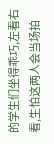的学生们坐得乖巧,左看右看,生怕这两人会当场拍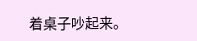着桌子吵起来。